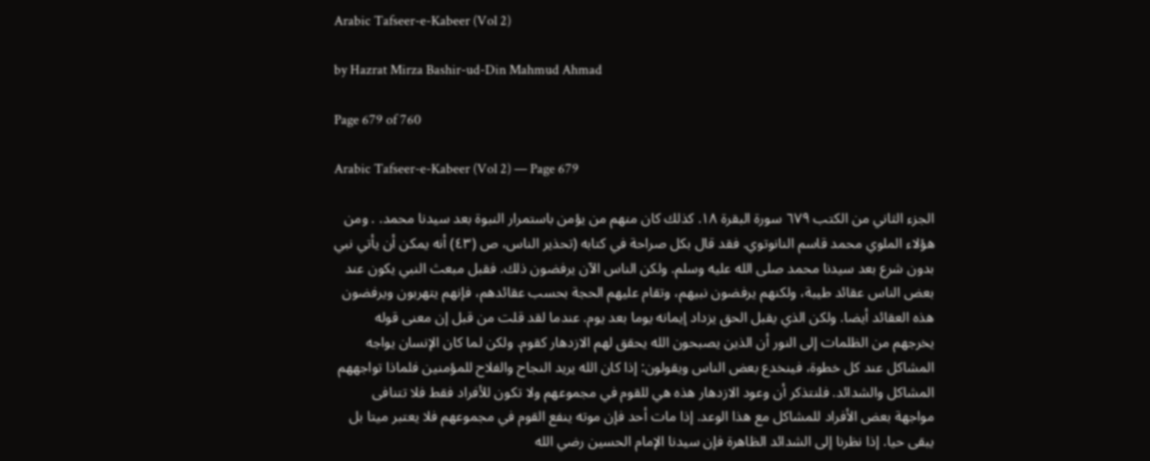Arabic Tafseer-e-Kabeer (Vol 2)

by Hazrat Mirza Bashir-ud-Din Mahmud Ahmad

Page 679 of 760

Arabic Tafseer-e-Kabeer (Vol 2) — Page 679

الجزء الثاني من الكتب ٦٧٩ سورة البقرة ١٨. كذلك كان منهم من يؤمن باستمرار النبوة بعد سيدنا محمد. . ومن هؤلاء الملوي محمد قاسم النانوتوي. فقد قال بكل صراحة في كتابه (تحذير الناس، ص (٤٣) أنه يمكن أن يأتي نبي بدون شرع بعد سيدنا محمد صلى الله عليه وسلم. ولكن الناس الآن يرفضون ذلك. فقبل مبعث النبي يكون عند بعض الناس عقائد طيبة، ولكنهم يرفضون نبيهم، وتقام عليهم الحجة بحسب عقائدهم، فإنهم يتهربون ويرفضون هذه العقائد أيضا. ولكن الذي يقبل الحق يزداد إيمانه يوما بعد يوم. عندما لقد قلت من قبل إن معنى قوله يخرجهم من الظلمات إلى النور أن الذين يصبحون الله يحقق لهم الازدهار كقوم. ولكن لما كان الإنسان يواجه المشاكل عند كل خطوة، فينخدع بعض الناس ويقولون: إذا كان الله يريد النجاح والفلاح للمؤمنين فلماذا تواجههم المشاكل والشدائد. فلنتذكر أن وعود الازدهار هذه هي للقوم في مجموعهم ولا تكون للأفراد فقط فلا تتنافى مواجهة بعض الأفراد للمشاكل مع هذا الوعد. إذا مات أحد فإن موته ينفع القوم في مجموعهم فلا يعتبر ميتا بل يبقى حيا. إذا نظرنا إلى الشدائد الظاهرة فإن سيدنا الإمام الحسين رضي الله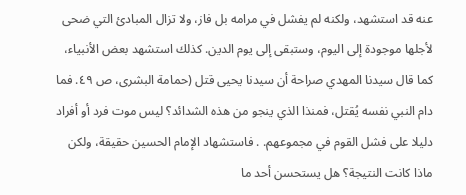عنه قد استشهد، ولكنه لم يفشل في مرامه بل فاز، ولا تزال المبادئ التي ضحى لأجلها موجودة إلى اليوم، وستبقى إلى يوم الدين. كذلك استشهد بعض الأنبياء، كما قال سيدنا المهدي صراحة أن سيدنا يحيى قتل (حمامة البشرى، ص ٤٩. فما دام النبي نفسه يُقتل، فمنذا الذي ينجو من هذه الشدائد؟ ليس موت فرد أو أفراد دليلا على فشل القوم في مجموعهم. . فاستشهاد الإمام الحسين حقيقة، ولكن ماذا كانت النتيجة؟ هل يستحسن أحد ما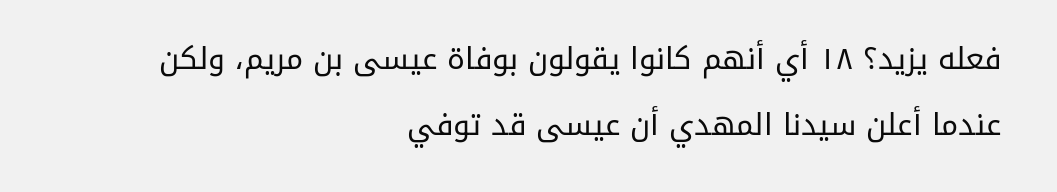فعله يزيد؟ ۱۸ أي أنهم كانوا يقولون بوفاة عيسى بن مريم، ولكن عندما أعلن سيدنا المهدي أن عيسى قد توفي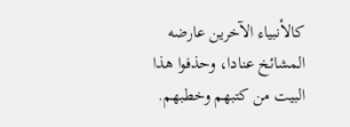كالأنبياء الآخرين عارضه المشائخ عنادا، وحذفوا هذا البيت من كتبهم وخطبهم.